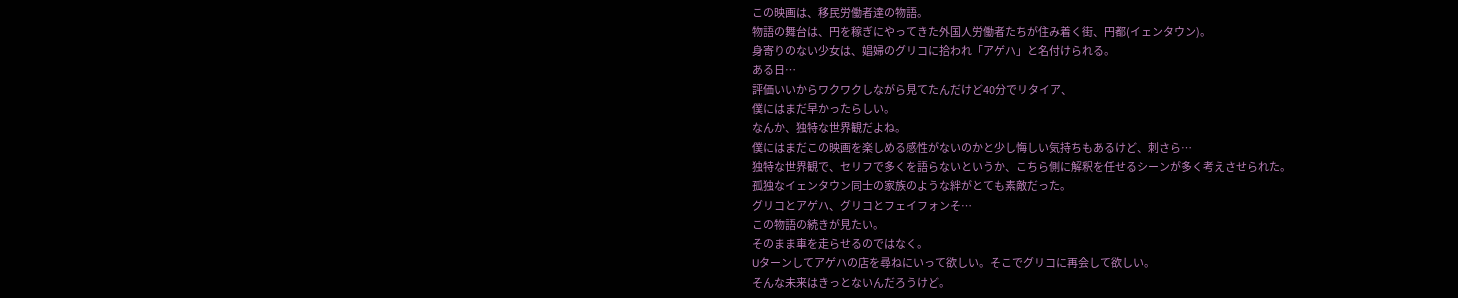この映画は、移民労働者達の物語。
物語の舞台は、円を稼ぎにやってきた外国人労働者たちが住み着く街、円都(イェンタウン)。
身寄りのない少女は、娼婦のグリコに拾われ「アゲハ」と名付けられる。
ある日…
評価いいからワクワクしながら見てたんだけど40分でリタイア、
僕にはまだ早かったらしい。
なんか、独特な世界観だよね。
僕にはまだこの映画を楽しめる感性がないのかと少し悔しい気持ちもあるけど、刺さら…
独特な世界観で、セリフで多くを語らないというか、こちら側に解釈を任せるシーンが多く考えさせられた。
孤独なイェンタウン同士の家族のような絆がとても素敵だった。
グリコとアゲハ、グリコとフェイフォンそ…
この物語の続きが見たい。
そのまま車を走らせるのではなく。
Uターンしてアゲハの店を尋ねにいって欲しい。そこでグリコに再会して欲しい。
そんな未来はきっとないんだろうけど。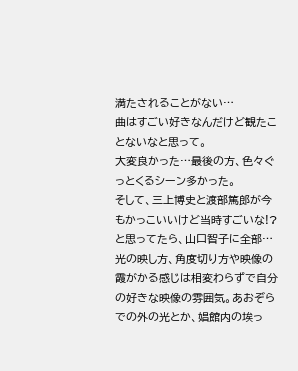満たされることがない…
曲はすごい好きなんだけど観たことないなと思って。
大変良かった…最後の方、色々ぐっとくるシーン多かった。
そして、三上博史と渡部篤郎が今もかっこいいけど当時すごいな!?と思ってたら、山口智子に全部…
光の映し方、角度切り方や映像の霞がかる感じは相変わらずで自分の好きな映像の雰囲気。あおぞらでの外の光とか、娼館内の埃っ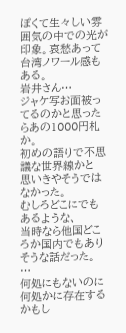ぽくて生々しい雰囲気の中での光が印象。哀愁あって台湾ノワール感もある。
岩井さん…
ジャケ写お面被ってるのかと思ったらあの1000円札か。
初めの語りで不思議な世界線かと
思いきやそうではなかった。
むしろどこにでもあるような、
当時なら他国どころか国内でもありそうな話だった。
…
何処にもないのに何処かに存在するかもし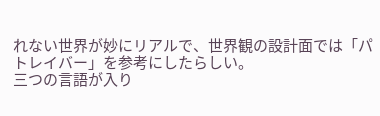れない世界が妙にリアルで、世界観の設計面では「パトレイバー」を参考にしたらしい。
三つの言語が入り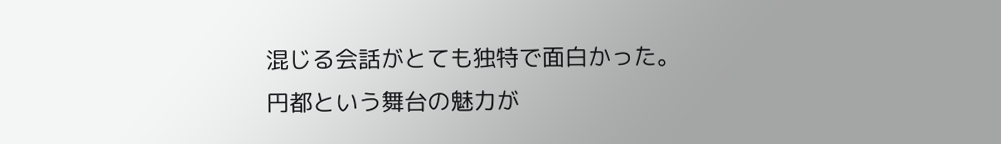混じる会話がとても独特で面白かった。
円都という舞台の魅力が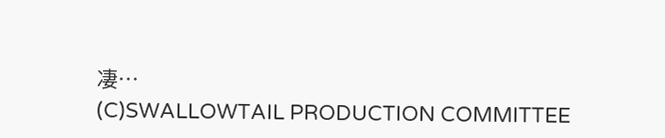凄…
(C)SWALLOWTAIL PRODUCTION COMMITTEE